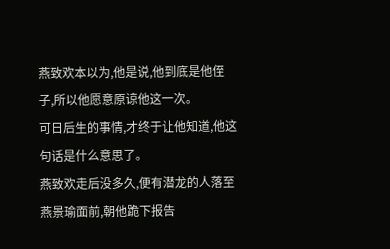燕致欢本以为,他是说,他到底是他侄子,所以他愿意原谅他这一次。
可日后生的事情,才终于让他知道,他这句话是什么意思了。
燕致欢走后没多久,便有潜龙的人落至燕景瑜面前,朝他跪下报告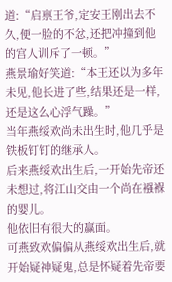道:“启禀王爷,定安王刚出去不久,便一脸的不忿,还把冲撞到他的宫人训斥了一顿。”
燕景瑜好笑道:“本王还以为多年未见,他长进了些,结果还是一样,还是这么心浮气躁。”
当年燕绥欢尚未出生时,他几乎是铁板钉钉的继承人。
后来燕绥欢出生后,一开始先帝还未想过,将江山交由一个尚在襁褓的婴儿。
他依旧有很大的赢面。
可燕致欢偏偏从燕绥欢出生后,就开始疑神疑鬼,总是怀疑着先帝要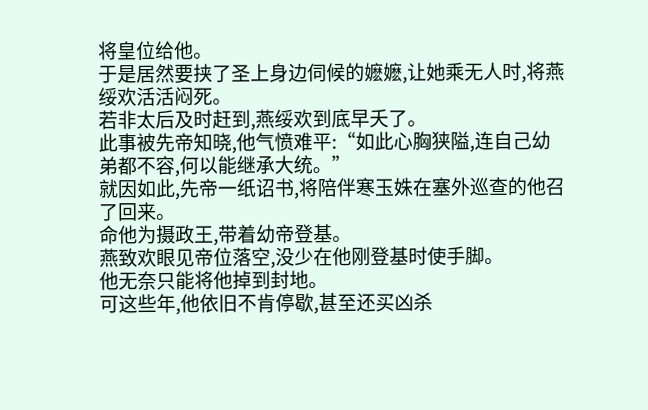将皇位给他。
于是居然要挟了圣上身边伺候的嬷嬷,让她乘无人时,将燕绥欢活活闷死。
若非太后及时赶到,燕绥欢到底早夭了。
此事被先帝知晓,他气愤难平:“如此心胸狭隘,连自己幼弟都不容,何以能继承大统。”
就因如此,先帝一纸诏书,将陪伴寒玉姝在塞外巡查的他召了回来。
命他为摄政王,带着幼帝登基。
燕致欢眼见帝位落空,没少在他刚登基时使手脚。
他无奈只能将他掉到封地。
可这些年,他依旧不肯停歇,甚至还买凶杀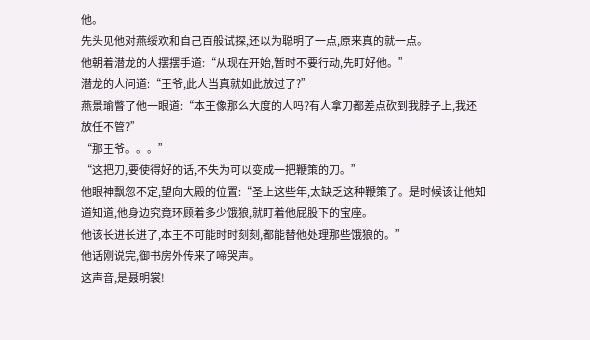他。
先头见他对燕绥欢和自己百般试探,还以为聪明了一点,原来真的就一点。
他朝着潜龙的人摆摆手道:“从现在开始,暂时不要行动,先盯好他。”
潜龙的人问道:“王爷,此人当真就如此放过了?”
燕景瑜瞥了他一眼道:“本王像那么大度的人吗?有人拿刀都差点砍到我脖子上,我还放任不管?”
“那王爷。。。”
“这把刀,要使得好的话,不失为可以变成一把鞭策的刀。”
他眼神飘忽不定,望向大殿的位置:“圣上这些年,太缺乏这种鞭策了。是时候该让他知道知道,他身边究竟环顾着多少饿狼,就盯着他屁股下的宝座。
他该长进长进了,本王不可能时时刻刻,都能替他处理那些饿狼的。”
他话刚说完,御书房外传来了啼哭声。
这声音,是聂明裳!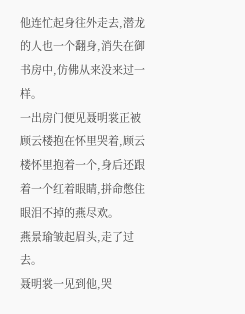他连忙起身往外走去,潜龙的人也一个翻身,消失在御书房中,仿佛从来没来过一样。
一出房门便见聂明裳正被顾云楼抱在怀里哭着,顾云楼怀里抱着一个,身后还跟着一个红着眼睛,拼命憋住眼泪不掉的燕尽欢。
燕景瑜皱起眉头,走了过去。
聂明裳一见到他,哭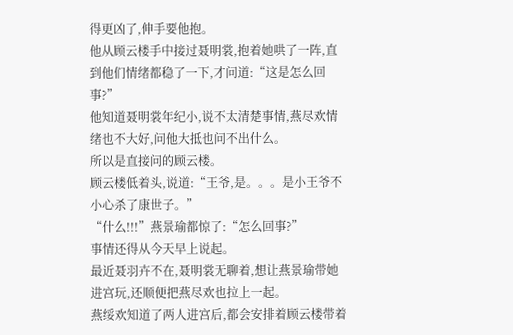得更凶了,伸手要他抱。
他从顾云楼手中接过聂明裳,抱着她哄了一阵,直到他们情绪都稳了一下,才问道:“这是怎么回事?”
他知道聂明裳年纪小,说不太清楚事情,燕尽欢情绪也不大好,问他大抵也问不出什么。
所以是直接问的顾云楼。
顾云楼低着头,说道:“王爷,是。。。是小王爷不小心杀了康世子。”
“什么!!!”燕景瑜都惊了:“怎么回事?”
事情还得从今天早上说起。
最近聂羽卉不在,聂明裳无聊着,想让燕景瑜带她进宫玩,还顺便把燕尽欢也拉上一起。
燕绥欢知道了两人进宫后,都会安排着顾云楼带着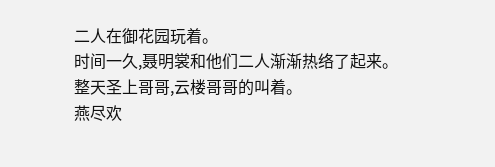二人在御花园玩着。
时间一久,聂明裳和他们二人渐渐热络了起来。
整天圣上哥哥,云楼哥哥的叫着。
燕尽欢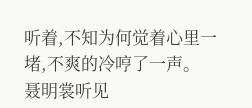听着,不知为何觉着心里一堵,不爽的冷哼了一声。
聂明裳听见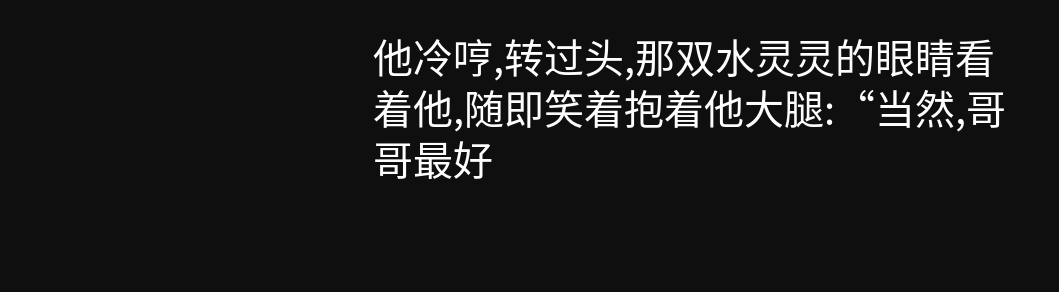他冷哼,转过头,那双水灵灵的眼睛看着他,随即笑着抱着他大腿:“当然,哥哥最好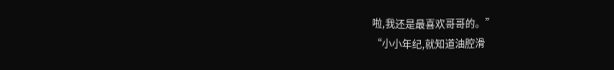啦,我还是最喜欢哥哥的。”
“小小年纪,就知道油腔滑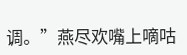调。”燕尽欢嘴上嘀咕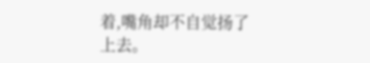着,嘴角却不自觉扬了上去。